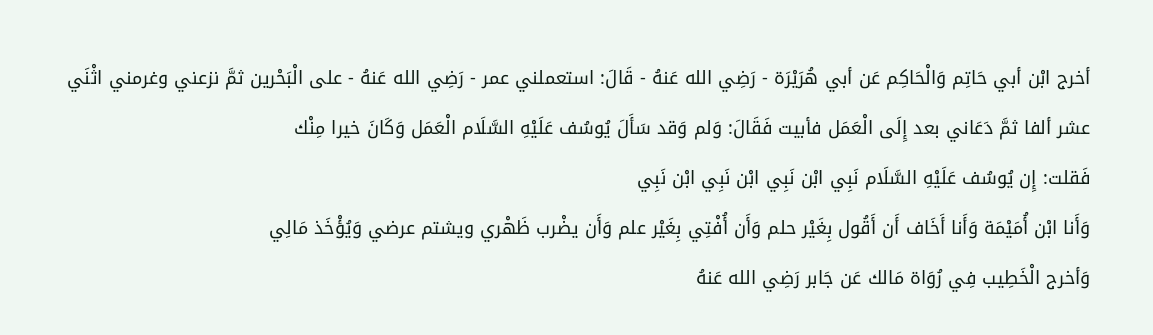أخرج ابْن أبي حَاتِم وَالْحَاكِم عَن أبي هُرَيْرَة - رَضِي الله عَنهُ - قَالَ: استعملني عمر - رَضِي الله عَنهُ - على الْبَحْرين ثمَّ نزعني وغرمني اثْنَي عشر ألفا ثمَّ دَعَاني بعد إِلَى الْعَمَل فأبيت فَقَالَ: وَلم وَقد سَأَلَ يُوسُف عَلَيْهِ السَّلَام الْعَمَل وَكَانَ خيرا مِنْك
فَقلت: إِن يُوسُف عَلَيْهِ السَّلَام نَبِي ابْن نَبِي ابْن نَبِي ابْن نَبِي
وَأَنا ابْن أُمَيْمَة وَأَنا أَخَاف أَن أَقُول بِغَيْر حلم وَأَن أُفْتِي بِغَيْر علم وَأَن يضْرب ظَهْري ويشتم عرضي وَيُؤْخَذ مَالِي
وَأخرج الْخَطِيب فِي رُوَاة مَالك عَن جَابر رَضِي الله عَنهُ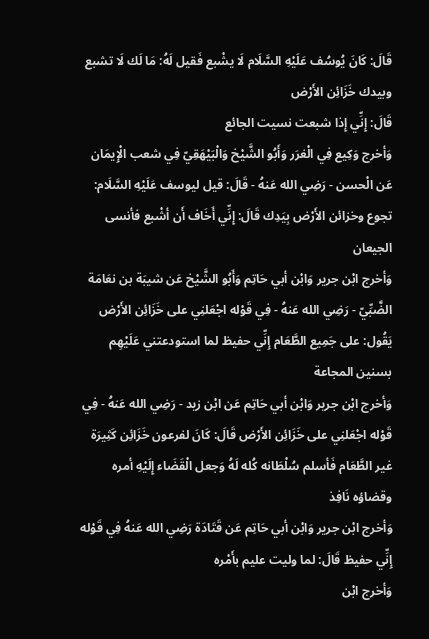قَالَ: كَانَ يُوسُف عَلَيْهِ السَّلَام لَا يشْبع فَقيل لَهُ: مَا لَك لَا تشبع وبيدك خَزَائِن الأَرْض
قَالَ: إِنِّي إِذا شبعت نسيت الجائع
وَأخرج وَكِيع فِي الْغرَر وَأَبُو الشَّيْخ وَالْبَيْهَقِيّ فِي شعب الْإِيمَان عَن الْحسن - رَضِي الله عَنهُ - قَالَ: قيل ليوسف عَلَيْهِ السَّلَام: تجوع وخزائن الأَرْض بِيَدِك قَالَ: إِنِّي أَخَاف أَن أشْبع فأنسى الجيعان
وَأخرج ابْن جرير وَابْن أبي حَاتِم وَأَبُو الشَّيْخ عَن شيبَة بن نعَامَة الضَّبِّيّ - رَضِي الله عَنهُ - فِي قَوْله اجْعَلنِي على خَزَائِن الأَرْض يَقُول: على جَمِيع الطَّعَام إِنِّي حفيظ لما استودعتني عَلَيْهِم بسنين المجاعة
وَأخرج ابْن جرير وَابْن أبي حَاتِم عَن ابْن زيد - رَضِي الله عَنهُ - فِي قَوْله اجْعَلنِي على خَزَائِن الأَرْض قَالَ: كَانَ لفرعون خَزَائِن كَثِيرَة غير الطَّعَام فَأسلم سُلْطَانه كُله لَهُ وَجعل الْقَضَاء إِلَيْهِ أمره وقضاؤه نَافِذ
وَأخرج ابْن جرير وَابْن أبي حَاتِم عَن قَتَادَة رَضِي الله عَنهُ فِي قَوْله إِنِّي حفيظ قَالَ: لما وليت عليم بأَمْره
وَأخرج ابْن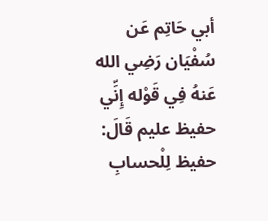أبي حَاتِم عَن سُفْيَان رَضِي الله عَنهُ فِي قَوْله إِنِّي حفيظ عليم قَالَ: حفيظ لِلْحسابِ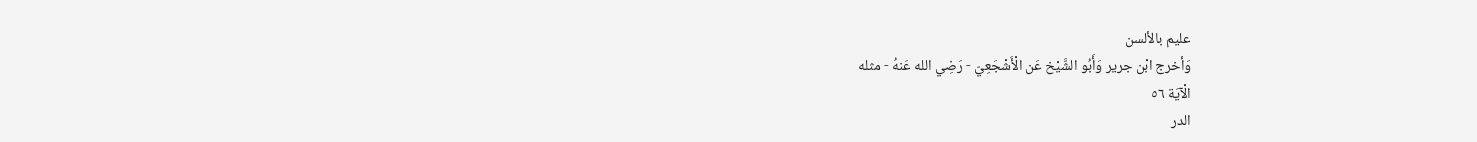عليم بالألسن
وَأخرج ابْن جرير وَأَبُو الشَّيْخ عَن الْأَشْجَعِيّ - رَضِي الله عَنهُ - مثله
الْآيَة ٥٦
الدر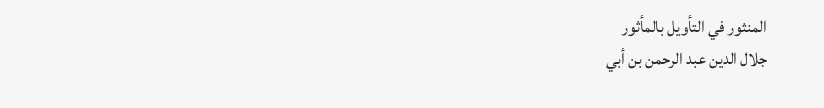المنثور في التأويل بالمأثور
جلال الدين عبد الرحمن بن أبي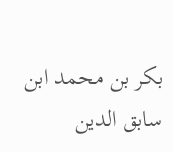بكر بن محمد ابن سابق الدين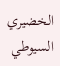الخضيري السيوطي